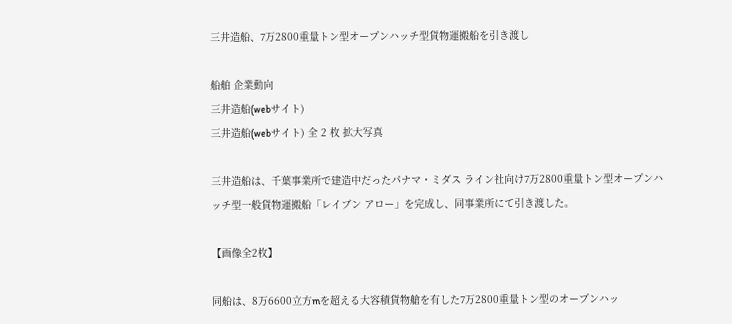三井造船、7万2800重量トン型オープンハッチ型貨物運搬船を引き渡し

船舶 企業動向
三井造船(webサイト)
三井造船(webサイト) 全 2 枚 拡大写真

三井造船は、千葉事業所で建造中だったパナマ・ミダス ライン社向け7万2800重量トン型オープンハッチ型一般貨物運搬船「レイブン アロー」を完成し、同事業所にて引き渡した。

【画像全2枚】

同船は、8万6600立方mを超える大容積貨物艙を有した7万2800重量トン型のオープンハッ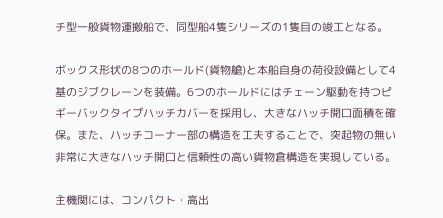チ型一般貨物運搬船で、同型船4隻シリーズの1隻目の竣工となる。

ボックス形状の8つのホールド(貨物艙)と本船自身の荷役設備として4基のジブクレーンを装備。6つのホールドにはチェーン駆動を持つピギーバックタイプハッチカバーを採用し、大きなハッチ開口面積を確保。また、ハッチコーナー部の構造を工夫することで、突起物の無い非常に大きなハッチ開口と信頼性の高い貨物倉構造を実現している。

主機関には、コンパクト・高出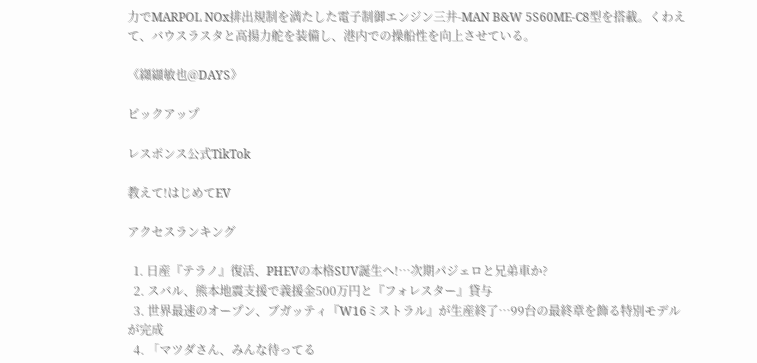力でMARPOL NOx排出規制を満たした電子制御エンジン三井-MAN B&W 5S60ME-C8型を搭載。くわえて、バウスラスタと高揚力舵を装備し、港内での操船性を向上させている。

《纐纈敏也@DAYS》

ピックアップ

レスポンス公式TikTok

教えて!はじめてEV

アクセスランキング

  1. 日産『テラノ』復活、PHEVの本格SUV誕生へ!…次期パジェロと兄弟車か?
  2. スバル、熊本地震支援で義援金500万円と『フォレスター』貸与
  3. 世界最速のオープン、ブガッティ『W16ミストラル』が生産終了…99台の最終章を飾る特別モデルが完成
  4. 「マツダさん、みんな待ってる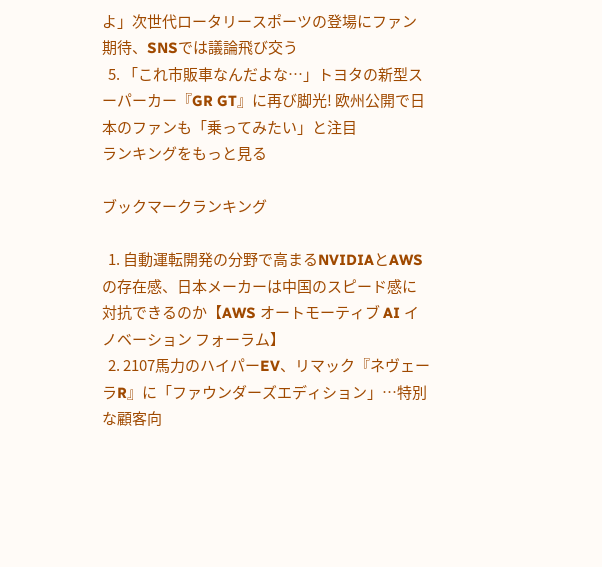よ」次世代ロータリースポーツの登場にファン期待、SNSでは議論飛び交う
  5. 「これ市販車なんだよな…」トヨタの新型スーパーカー『GR GT』に再び脚光! 欧州公開で日本のファンも「乗ってみたい」と注目
ランキングをもっと見る

ブックマークランキング

  1. 自動運転開発の分野で高まるNVIDIAとAWSの存在感、日本メーカーは中国のスピード感に対抗できるのか【AWS オートモーティブ AI イノベーション フォーラム】
  2. 2107馬力のハイパーEV、リマック『ネヴェーラR』に「ファウンダーズエディション」…特別な顧客向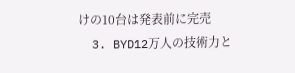けの10台は発表前に完売
  3. BYD12万人の技術力と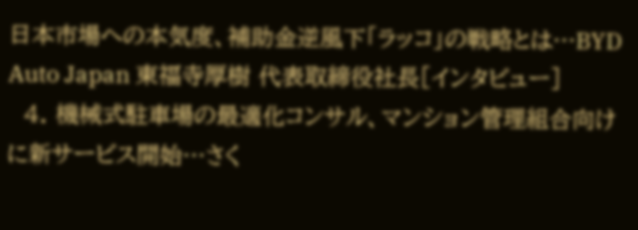日本市場への本気度、補助金逆風下「ラッコ」の戦略とは…BYD Auto Japan 東福寺厚樹 代表取締役社長[インタビュー]
  4. 機械式駐車場の最適化コンサル、マンション管理組合向けに新サービス開始…さく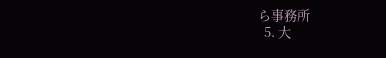ら事務所
  5. 大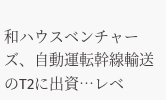和ハウスベンチャーズ、自動運転幹線輸送のT2に出資…レベ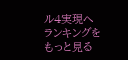ル4実現へ
ランキングをもっと見る